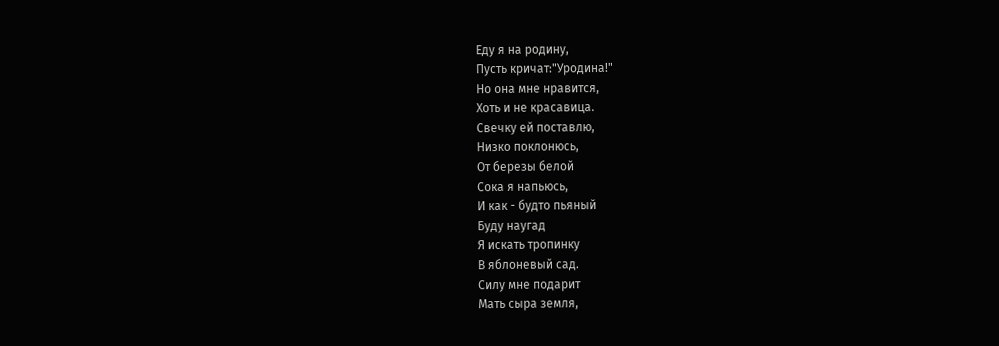Еду я на родину,
Пусть кричат:"Уродина!"
Но она мне нравится,
Хоть и не красавица.
Свечку ей поставлю,
Низко поклонюсь,
От березы белой
Сока я напьюсь,
И как - будто пьяный
Буду наугад
Я искать тропинку
В яблоневый сад.
Силу мне подарит
Мать сыра земля,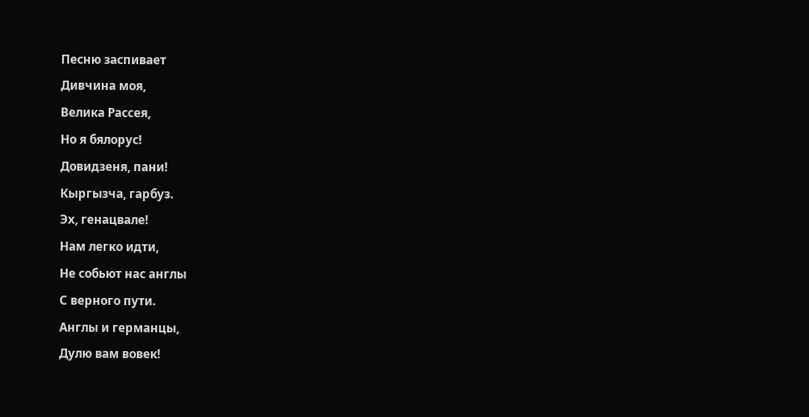Песню заспивает
Дивчина моя,
Велика Рассея,
Но я бялорус!
Довидзеня, пани!
Кыргызча, гарбуз.
Эх, генацвале!
Нам легко идти,
Не собьют нас англы
С верного пути.
Англы и германцы,
Дулю вам вовек!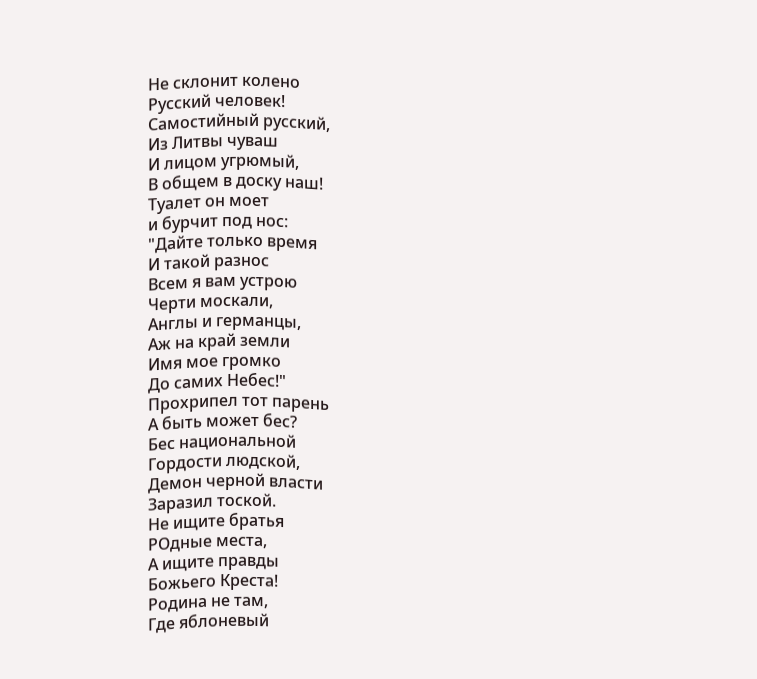Не склонит колено
Русский человек!
Самостийный русский,
Из Литвы чуваш
И лицом угрюмый,
В общем в доску наш!
Туалет он моет
и бурчит под нос:
"Дайте только время
И такой разнос
Всем я вам устрою
Черти москали,
Англы и германцы,
Аж на край земли
Имя мое громко
До самих Небес!"
Прохрипел тот парень
А быть может бес?
Бес национальной
Гордости людской,
Демон черной власти
Заразил тоской.
Не ищите братья
РОдные места,
А ищите правды
Божьего Креста!
Родина не там,
Где яблоневый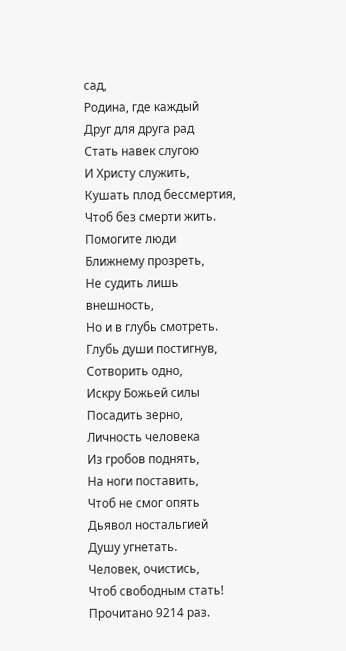сад,
Родина, где каждый
Друг для друга рад
Стать навек слугою
И Христу служить,
Кушать плод бессмертия,
Чтоб без смерти жить.
Помогите люди
Ближнему прозреть,
Не судить лишь внешность,
Но и в глубь смотреть.
Глубь души постигнув,
Сотворить одно,
Искру Божьей силы
Посадить зерно,
Личность человека
Из гробов поднять,
На ноги поставить,
Чтоб не смог опять
Дьявол ностальгией
Душу угнетать.
Человек, очистись,
Чтоб свободным стать!
Прочитано 9214 раз.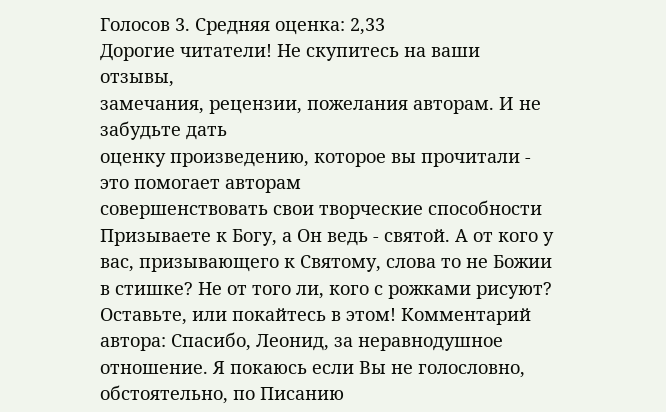Голосов 3. Средняя оценка: 2,33
Дорогие читатели! Не скупитесь на ваши отзывы,
замечания, рецензии, пожелания авторам. И не забудьте дать
оценку произведению, которое вы прочитали - это помогает авторам
совершенствовать свои творческие способности
Призываете к Богу, а Он ведь - святой. А от кого у вас, призывающего к Святому, слова то не Божии в стишке? Не от того ли, кого с рожками рисуют? Оставьте, или покайтесь в этом! Комментарий автора: Спасибо, Леонид, за неравнодушное отношение. Я покаюсь если Вы не голословно, обстоятельно, по Писанию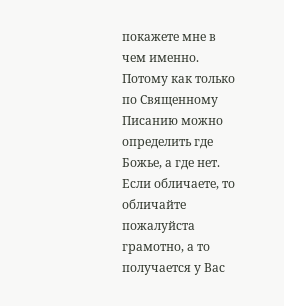покажете мне в чем именно. Потому как только по Священному Писанию можно определить где Божье, а где нет. Если обличаете, то обличайте пожалуйста грамотно, а то получается у Вас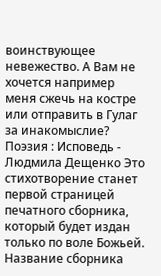воинствующее невежество. А Вам не хочется например меня сжечь на костре или отправить в Гулаг за инакомыслие?
Поэзия : Исповедь - Людмила Дещенко Это стихотворение станет первой страницей печатного сборника, который будет издан только по воле Божьей.
Название сборника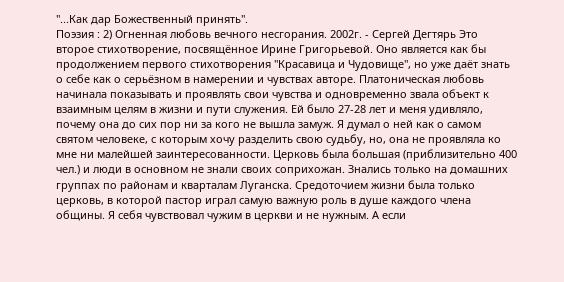"...Как дар Божественный принять".
Поэзия : 2) Огненная любовь вечного несгорания. 2002г. - Сергей Дегтярь Это второе стихотворение, посвящённое Ирине Григорьевой. Оно является как бы продолжением первого стихотворения "Красавица и Чудовище", но уже даёт знать о себе как о серьёзном в намерении и чувствах авторе. Платоническая любовь начинала показывать и проявлять свои чувства и одновременно звала объект к взаимным целям в жизни и пути служения. Ей было 27-28 лет и меня удивляло, почему она до сих пор ни за кого не вышла замуж. Я думал о ней как о самом святом человеке, с которым хочу разделить свою судьбу, но, она не проявляла ко мне ни малейшей заинтересованности. Церковь была большая (приблизительно 400 чел.) и люди в основном не знали своих соприхожан. Знались только на домашних группах по районам и кварталам Луганска. Средоточием жизни была только церковь, в которой пастор играл самую важную роль в душе каждого члена общины. Я себя чувствовал чужим в церкви и не нужным. А если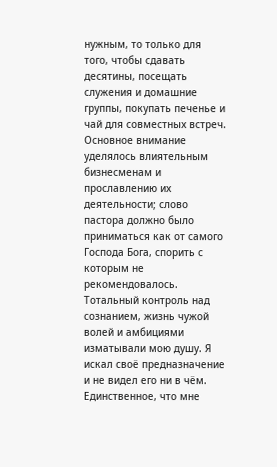нужным, то только для того, чтобы сдавать десятины, посещать служения и домашние группы, покупать печенье и чай для совместных встреч. Основное внимание уделялось влиятельным бизнесменам и прославлению их деятельности; слово пастора должно было приниматься как от самого Господа Бога, спорить с которым не рекомендовалось. Тотальный контроль над сознанием, жизнь чужой волей и амбициями изматывали мою душу. Я искал своё предназначение и не видел его ни в чём. Единственное, что мне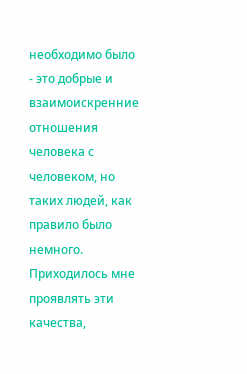необходимо было - это добрые и взаимоискренние отношения человека с человеком, но таких людей, как правило было немного. Приходилось мне проявлять эти качества,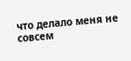что делало меня не совсем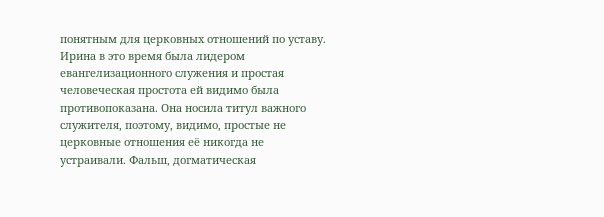понятным для церковных отношений по уставу. Ирина в это время была лидером евангелизационного служения и простая человеческая простота ей видимо была противопоказана. Она носила титул важного служителя, поэтому, видимо, простые не церковные отношения её никогда не устраивали. Фальш, догматическая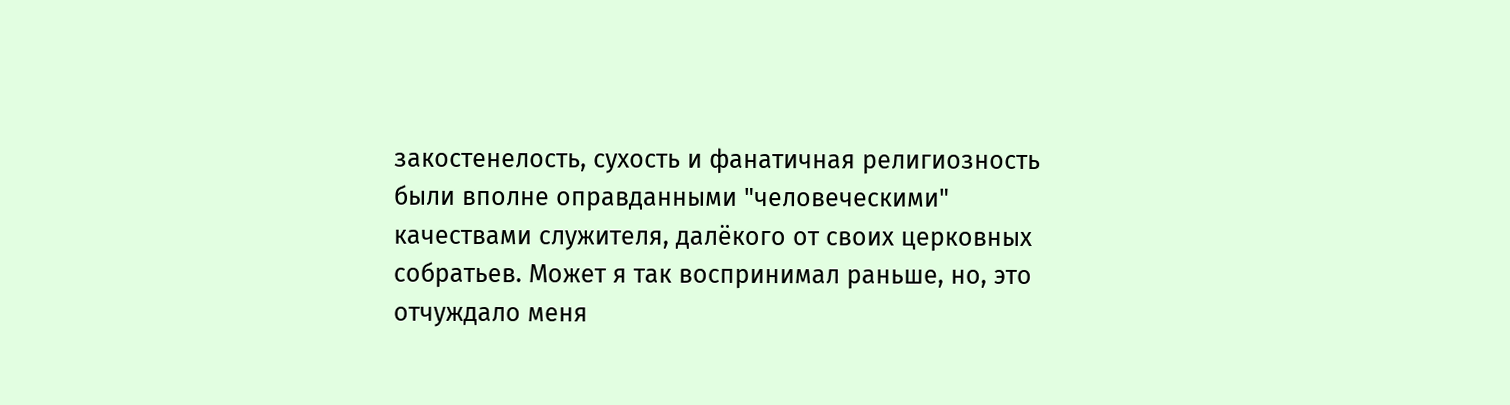закостенелость, сухость и фанатичная религиозность были вполне оправданными "человеческими" качествами служителя, далёкого от своих церковных собратьев. Может я так воспринимал раньше, но, это отчуждало меня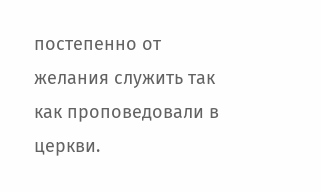постепенно от желания служить так как проповедовали в церкви.